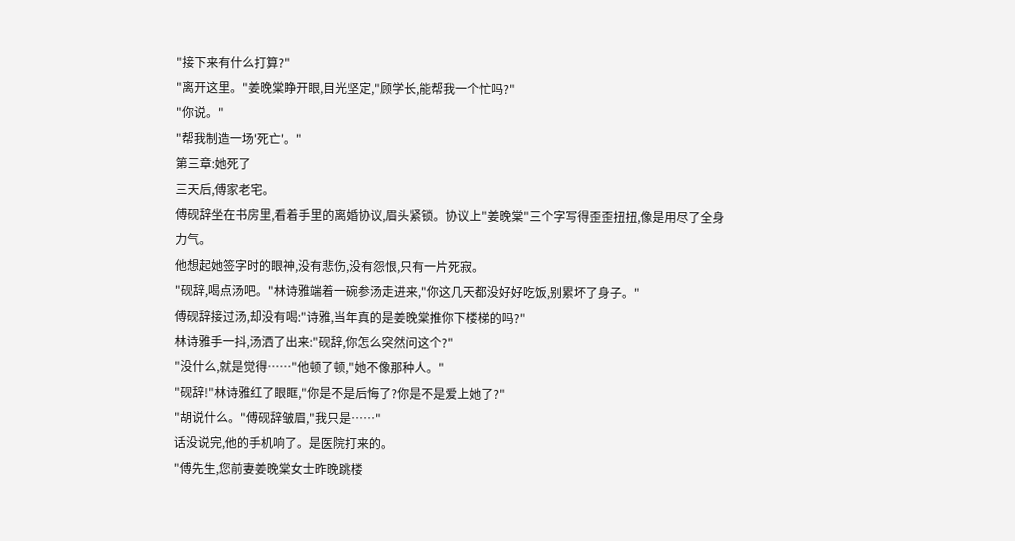"接下来有什么打算?"
"离开这里。"姜晚棠睁开眼,目光坚定,"顾学长,能帮我一个忙吗?"
"你说。"
"帮我制造一场'死亡'。"
第三章:她死了
三天后,傅家老宅。
傅砚辞坐在书房里,看着手里的离婚协议,眉头紧锁。协议上"姜晚棠"三个字写得歪歪扭扭,像是用尽了全身力气。
他想起她签字时的眼神,没有悲伤,没有怨恨,只有一片死寂。
"砚辞,喝点汤吧。"林诗雅端着一碗参汤走进来,"你这几天都没好好吃饭,别累坏了身子。"
傅砚辞接过汤,却没有喝:"诗雅,当年真的是姜晚棠推你下楼梯的吗?"
林诗雅手一抖,汤洒了出来:"砚辞,你怎么突然问这个?"
"没什么,就是觉得……"他顿了顿,"她不像那种人。"
"砚辞!"林诗雅红了眼眶,"你是不是后悔了?你是不是爱上她了?"
"胡说什么。"傅砚辞皱眉,"我只是……"
话没说完,他的手机响了。是医院打来的。
"傅先生,您前妻姜晚棠女士昨晚跳楼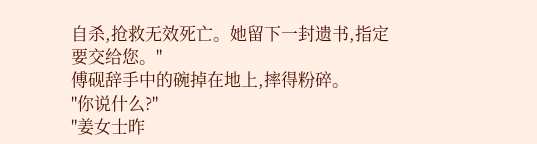自杀,抢救无效死亡。她留下一封遗书,指定要交给您。"
傅砚辞手中的碗掉在地上,摔得粉碎。
"你说什么?"
"姜女士昨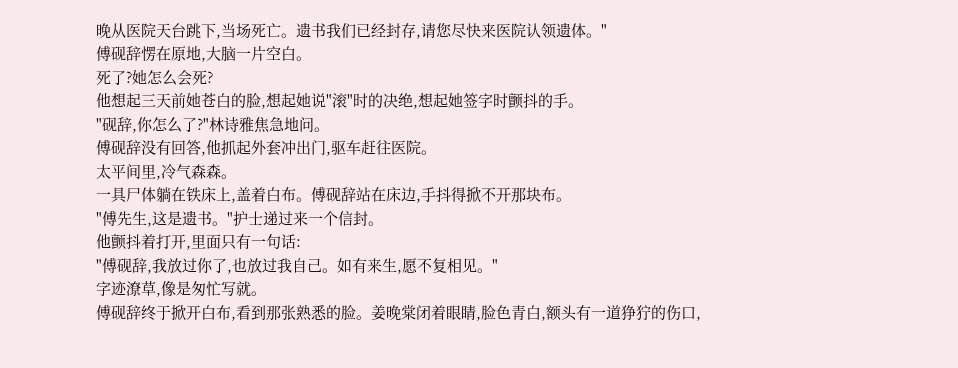晚从医院天台跳下,当场死亡。遗书我们已经封存,请您尽快来医院认领遗体。"
傅砚辞愣在原地,大脑一片空白。
死了?她怎么会死?
他想起三天前她苍白的脸,想起她说"滚"时的决绝,想起她签字时颤抖的手。
"砚辞,你怎么了?"林诗雅焦急地问。
傅砚辞没有回答,他抓起外套冲出门,驱车赶往医院。
太平间里,冷气森森。
一具尸体躺在铁床上,盖着白布。傅砚辞站在床边,手抖得掀不开那块布。
"傅先生,这是遗书。"护士递过来一个信封。
他颤抖着打开,里面只有一句话:
"傅砚辞,我放过你了,也放过我自己。如有来生,愿不复相见。"
字迹潦草,像是匆忙写就。
傅砚辞终于掀开白布,看到那张熟悉的脸。姜晚棠闭着眼睛,脸色青白,额头有一道狰狞的伤口,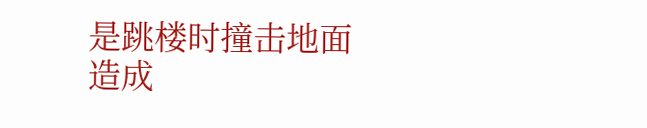是跳楼时撞击地面造成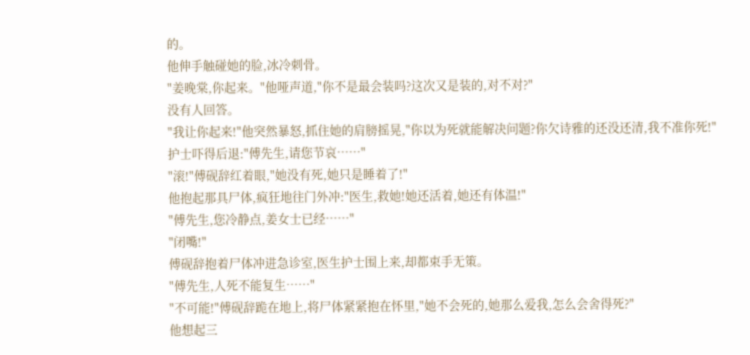的。
他伸手触碰她的脸,冰冷刺骨。
"姜晚棠,你起来。"他哑声道,"你不是最会装吗?这次又是装的,对不对?"
没有人回答。
"我让你起来!"他突然暴怒,抓住她的肩膀摇晃,"你以为死就能解决问题?你欠诗雅的还没还清,我不准你死!"
护士吓得后退:"傅先生,请您节哀……"
"滚!"傅砚辞红着眼,"她没有死,她只是睡着了!"
他抱起那具尸体,疯狂地往门外冲:"医生,救她!她还活着,她还有体温!"
"傅先生,您冷静点,姜女士已经……"
"闭嘴!"
傅砚辞抱着尸体冲进急诊室,医生护士围上来,却都束手无策。
"傅先生,人死不能复生……"
"不可能!"傅砚辞跪在地上,将尸体紧紧抱在怀里,"她不会死的,她那么爱我,怎么会舍得死?"
他想起三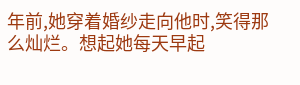年前,她穿着婚纱走向他时,笑得那么灿烂。想起她每天早起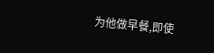为他做早餐,即使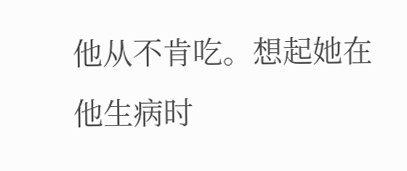他从不肯吃。想起她在他生病时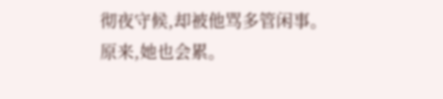彻夜守候,却被他骂多管闲事。
原来,她也会累。